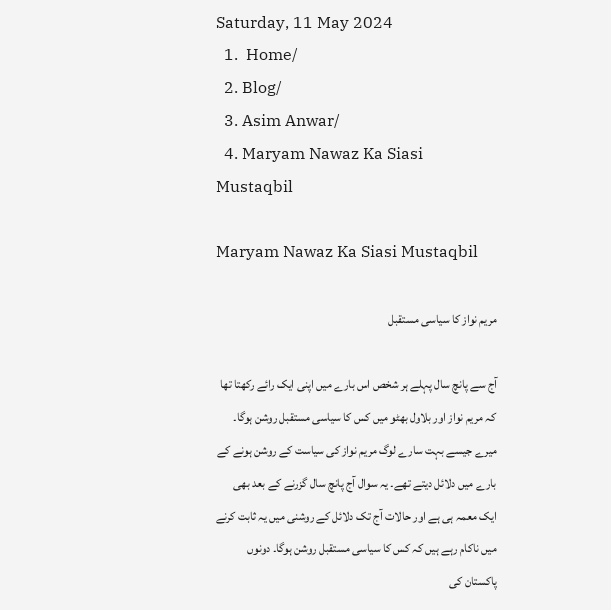Saturday, 11 May 2024
  1.  Home/
  2. Blog/
  3. Asim Anwar/
  4. Maryam Nawaz Ka Siasi Mustaqbil

Maryam Nawaz Ka Siasi Mustaqbil

مریم نواز کا سیاسی مستقبل

آج سے پانچ سال پہلے ہر شخص اس بارے میں اپنی ایک رائے رکھتا تھا کہ مریم نواز اور بلاول بھٹو میں کس کا سیاسی مستقبل روشن ہوگا۔ میرے جیسے بہت سارے لوگ مریم نواز کی سیاست کے روشن ہونے کے بارے میں دلائل دیتے تھے۔ یہ سوال آج پانچ سال گزرنے کے بعد بھی ایک معمہ ہی ہے اور حالات آج تک دلائل کے روشنی میں یہ ثابت کرنے میں ناکام رہے ہیں کہ کس کا سیاسی مستقبل روشن ہوگا۔ دونوں پاکستان کی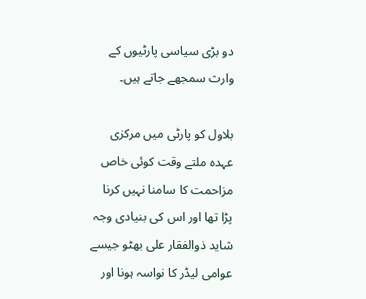دو بڑی سیاسی پارٹیوں کے وارث سمجھے جاتے ہیں۔

بلاول کو پارٹی میں مرکزی عہدہ ملتے وقت کوئی خاص مزاحمت کا سامنا نہیں کرنا پڑا تھا اور اس کی بنیادی وجہ شاید ذوالفقار علی بھٹو جیسے عوامی لیڈر کا نواسہ ہونا اور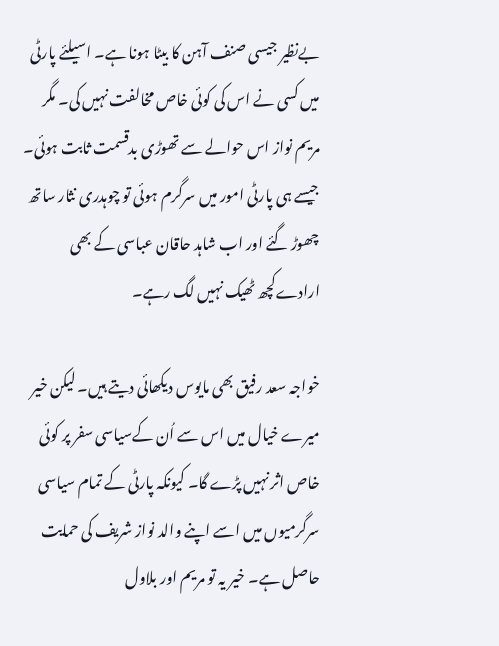بےنظیر جیسی صنف آہن کا بیٹا ہونا ہے۔ اسیلئے پارٹی میں کسی نے اس کی کوئی خاص مخالفت نہیں کی۔ مگر مریم نواز اس حوالے سے تھوڑی بدقسمت ثابت ہوئی۔ جیسے ہی پارٹی امور میں سرگرم ہوئی تو چوہدری نثار ساتھ چھوڑ گئے اور اب شاہد حاقان عباسی کے بھی ارادےکچھ ٹھیک نہیں لگ رہے۔

خواجہ سعد رفیق بھی مایوس دیکھائی دیتے ہیں۔ لیکن خیر میرے خیال میں اس سے اُن کےسیاسی سفر پر کوئی خاص اثر نہیں پڑے گا۔ کیونکہ پارٹی کے تمام سیاسی سرگرمیوں میں اسے اپنے والد نواز شریف کی حمایت حاصل ہے۔ خیر یہ تو مریم اور بلاول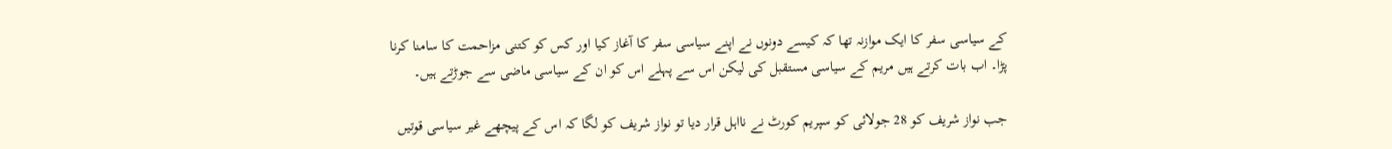کے سیاسی سفر کا ایک موازنہ تھا کہ کیسے دونوں نے اپنے سیاسی سفر کا آغاز کیا اور کس کو کتنی مزاحمت کا سامنا کرنا پڑا۔ اب بات کرتے ہیں مریم کے سیاسی مستقبل کی لیکن اس سے پہلے اس کو ان کے سیاسی ماضی سے جوڑتے ہیں۔

جب نواز شریف کو 28 جولائی کو سپریم کورٹ نے نااہل قرار دیا تو نواز شریف کو لگا کہ اس کے پیچھے غیر سیاسی قوتیں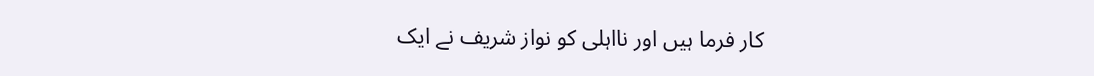کار فرما ہیں اور نااہلی کو نواز شریف نے ایک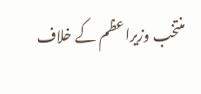منتخب وزیراعظم کے خلاف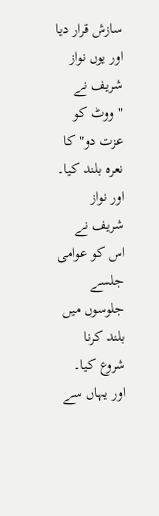سازش قرار دیا اور یوں نواز شریف نے "ووٹ کو عزت دو" کا نعرہ بلند کیا۔ اور نواز شریف نے اس کو عوامی جلسے جلوسوں میں بلند کرنا شروع کیا۔ اور یہاں سے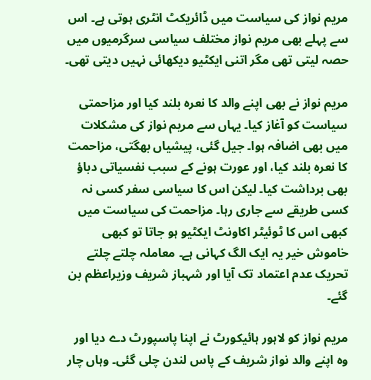مریم نواز کی سیاست میں ڈائریکٹ انٹری ہوتی ہے۔ اس سے پہلے بھی مریم نواز مختلف سیاسی سرگرمیوں میں حصہ لیتی تھی مگر اتنی ایکٹیو دیکھائی نہیں دیتی تھی۔

مریم نواز نے بھی اپنے والد کا نعرہ بلند کیا اور مزاحمتی سیاست کو آغاز کیا۔ یہاں سے مریم نواز کی مشکلات میں بھی اضافہ ہوا۔ جیل گئی، پیشیاں بھگتی، مزاحمت کا نعرہ بلند کیا، اور عورت ہونے کے سبب نفسیاتی دباؤ بھی برداشت کیا۔ لیکن اس کا سیاسی سفر کسی نہ کسی طریقے سے جاری رہا۔ مزاحمت کی سیاست میں کبھی اس کا ٹوئیٹر اکاونٹ ایکٹیو ہو جاتا تو کبھی خاموش خیر یہ ایک الگ کہانی ہے۔ معاملہ چلتے چلتے تحریک عدم اعتماد تک آیا اور شہباز شریف وزیراعظم بن گئے۔

مریم نواز کو لاہور ہائیکورٹ نے اپنا پاسپورٹ دے دیا اور وہ اپنے والد نواز شریف کے پاس لندن چلی گئی۔ وہاں چار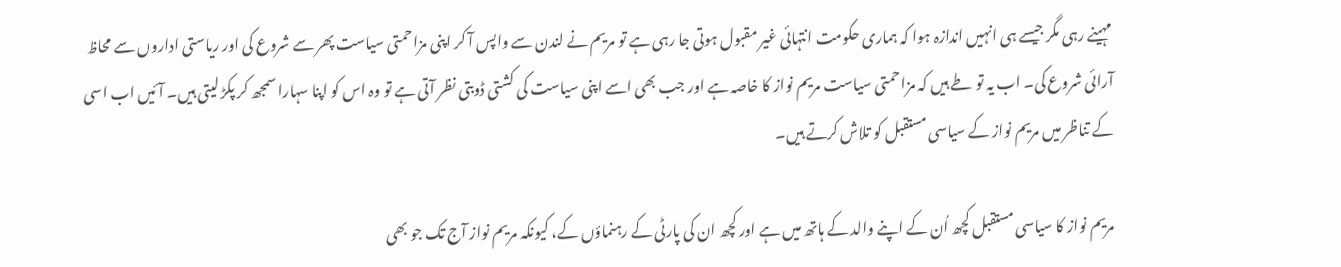مہینے رہی مگر جیسے ہی انہیں اندازہ ہوا کہ ہماری حکومت انتہائی غیر مقبول ہوتی جا رہی ہے تو مریم نے لندن سے واپس آ کر اپنی مزاحمتی سیاست پھر سے شروع کی اور ریاستی اداروں سے محاظ آرائی شروع کی۔ اب یہ تو طے ہیں کہ مزاحمتی سیاست مریم نواز کا خاصہ ہے اور جب بھی اسے اپنی سیاست کی کشتی ڈوبتی نظر آتی ہے تو وہ اس کو اپنا سہارا سمجھ کر پکڑ لیتی ہیں۔ آئیں اب اسی کے تناظر میں مریم نواز کے سیاسی مستقبل کو تلاش کرتے ہیں۔

مریم نواز کا سیاسی مستقبل کچھ اُن کے اپنے والد کے ہاتھ میں ہے اور کچھ ان کی پارٹی کے رہنماؤں کے، کیونکہ مریم نواز آج تک جو بھی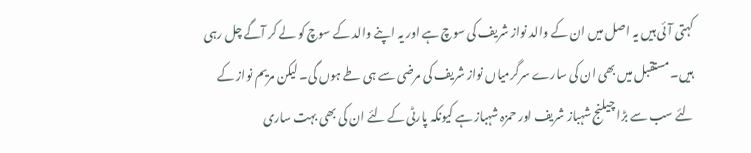کہتی آئی ہیں یہ اصل میں ان کے والد نواز شریف کی سوچ ہے اور یہ اپنے والد کے سوچ کو لے کر آگے چل رہی ہیں۔ مستقبل میں بھی ان کی سارے سرگرمیاں نواز شریف کی مرضی سے ہی طے ہوں گی۔ لیکن مریم نواز کے لئے سب سے بڑا چیلنج شہباز شریف اور حمزہ شہباز ہے کیونکہ پارٹی کے لئے ان کی بھی بہت ساری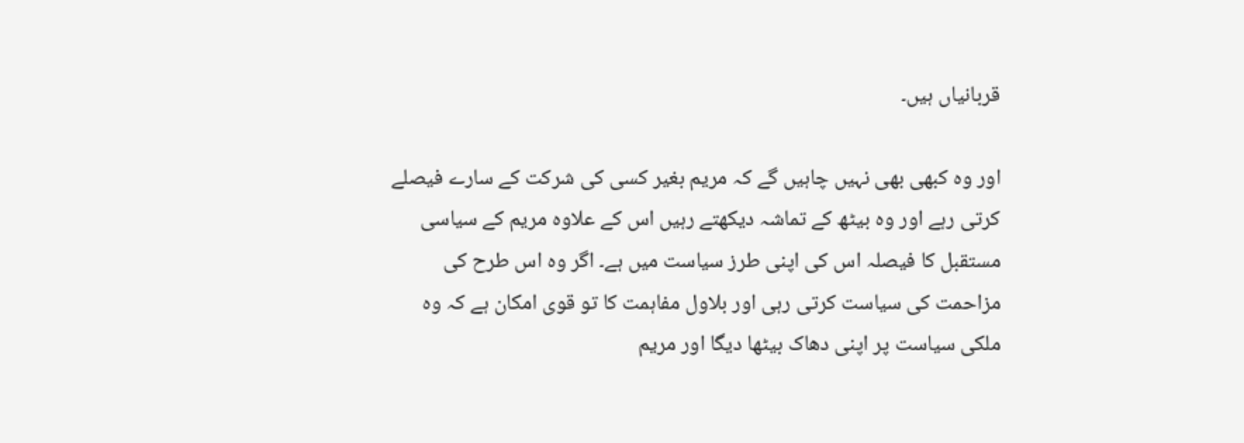قربانیاں ہیں۔

اور وہ کبھی بھی نہیں چاہیں گے کہ مریم بغیر کسی کی شرکت کے سارے فیصلے کرتی رہے اور وہ بیٹھ کے تماشہ دیکھتے رہیں اس کے علاوہ مریم کے سیاسی مستقبل کا فیصلہ اس کی اپنی طرز سیاست میں ہے۔ اگر وہ اس طرح کی مزاحمت کی سیاست کرتی رہی اور بلاول مفاہمت کا تو قوی امکان ہے کہ وہ ملکی سیاست پر اپنی دھاک بیٹھا دیگا اور مریم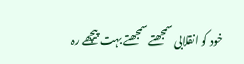خود کو انقلابی سمجھتے سمجھتے بہت پیچھے رہ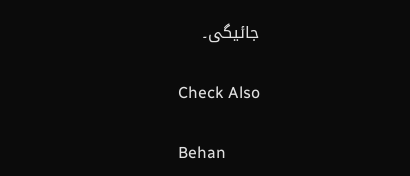جائیگی۔

Check Also

Behan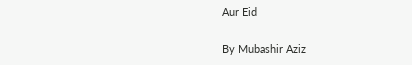Aur Eid

By Mubashir Aziz